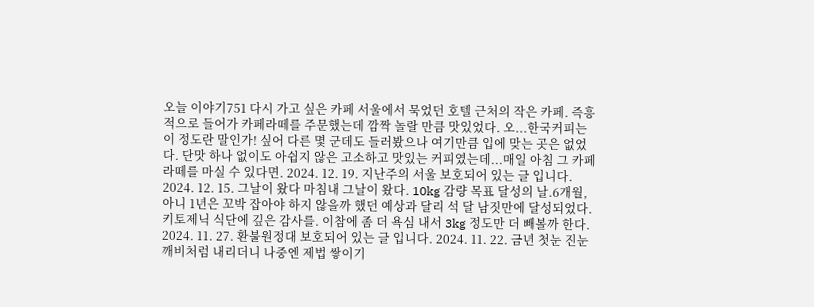오늘 이야기751 다시 가고 싶은 카페 서울에서 묵었던 호텔 근처의 작은 카페. 즉흥적으로 들어가 카페라떼를 주문했는데 깜짝 놀랄 만큼 맛있었다. 오...한국커피는 이 정도란 말인가! 싶어 다른 몇 군데도 들러봤으나 여기만큼 입에 맞는 곳은 없었다. 단맛 하나 없이도 아쉽지 않은 고소하고 맛있는 커피였는데...매일 아침 그 카페라떼를 마실 수 있다면. 2024. 12. 19. 지난주의 서울 보호되어 있는 글 입니다. 2024. 12. 15. 그날이 왔다 마침내 그날이 왔다. 10kg 감량 목표 달성의 날.6개월, 아니 1년은 꼬박 잡아야 하지 않을까 했던 예상과 달리 석 달 남짓만에 달성되었다. 키토제닉 식단에 깊은 감사를. 이참에 좀 더 욕심 내서 3kg 정도만 더 빼볼까 한다. 2024. 11. 27. 환불원정대 보호되어 있는 글 입니다. 2024. 11. 22. 금년 첫눈 진눈깨비처럼 내리더니 나중엔 제법 쌓이기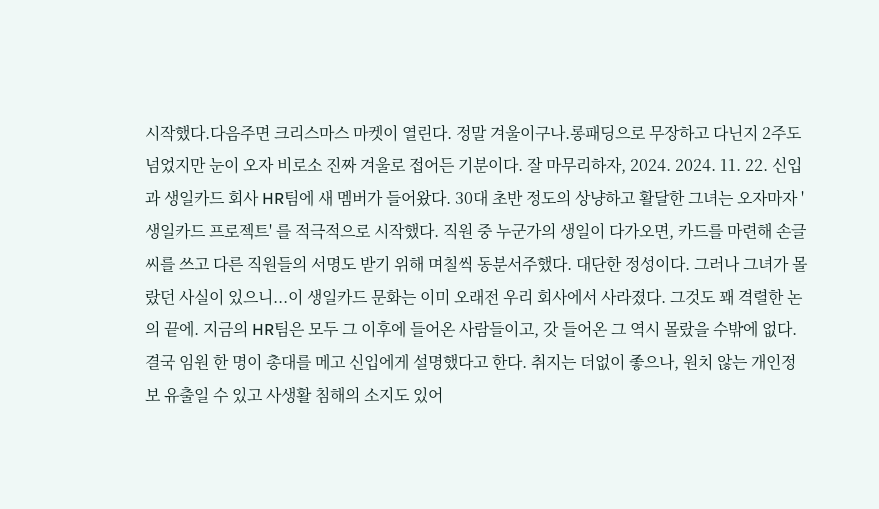시작했다.다음주면 크리스마스 마켓이 열린다. 정말 겨울이구나.롱패딩으로 무장하고 다닌지 2주도 넘었지만 눈이 오자 비로소 진짜 겨울로 접어든 기분이다. 잘 마무리하자, 2024. 2024. 11. 22. 신입과 생일카드 회사 HR팀에 새 멤버가 들어왔다. 30대 초반 정도의 상냥하고 활달한 그녀는 오자마자 '생일카드 프로젝트' 를 적극적으로 시작했다. 직원 중 누군가의 생일이 다가오면, 카드를 마련해 손글씨를 쓰고 다른 직원들의 서명도 받기 위해 며칠씩 동분서주했다. 대단한 정성이다. 그러나 그녀가 몰랐던 사실이 있으니...이 생일카드 문화는 이미 오래전 우리 회사에서 사라졌다. 그것도 꽤 격렬한 논의 끝에. 지금의 HR팀은 모두 그 이후에 들어온 사람들이고, 갓 들어온 그 역시 몰랐을 수밖에 없다.결국 임원 한 명이 총대를 메고 신입에게 설명했다고 한다. 취지는 더없이 좋으나, 원치 않는 개인정보 유출일 수 있고 사생활 침해의 소지도 있어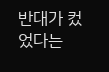반대가 컸었다는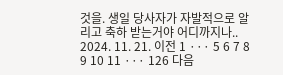것을. 생일 당사자가 자발적으로 알리고 축하 받는거야 어디까지나.. 2024. 11. 21. 이전 1 ··· 5 6 7 8 9 10 11 ··· 126 다음